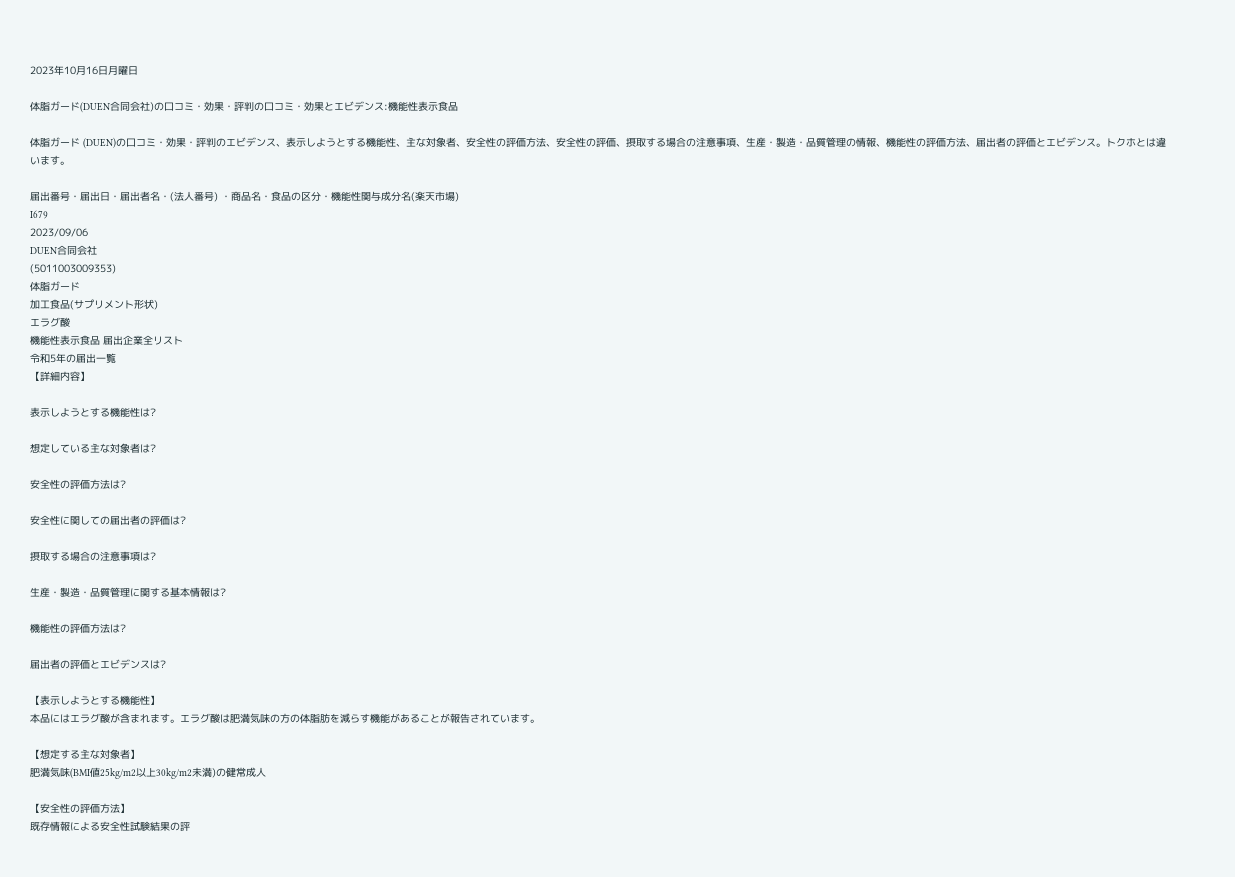2023年10月16日月曜日

体脂ガード(DUEN合同会社)の口コミ・効果・評判の口コミ・効果とエビデンス:機能性表示食品

体脂ガード (DUEN)の口コミ・効果・評判のエビデンス、表示しようとする機能性、主な対象者、安全性の評価方法、安全性の評価、摂取する場合の注意事項、生産・製造・品質管理の情報、機能性の評価方法、届出者の評価とエビデンス。トクホとは違います。

届出番号・届出日・届出者名・(法人番号) ・商品名・食品の区分・機能性関与成分名(楽天市場)
I679
2023/09/06
DUEN合同会社
(5011003009353)
体脂ガード
加工食品(サプリメント形状)
エラグ酸
機能性表示食品 届出企業全リスト
令和5年の届出一覧
【詳細内容】

表示しようとする機能性は?

想定している主な対象者は?

安全性の評価方法は?

安全性に関しての届出者の評価は?

摂取する場合の注意事項は?

生産・製造・品質管理に関する基本情報は?

機能性の評価方法は?

届出者の評価とエビデンスは?

【表示しようとする機能性】
本品にはエラグ酸が含まれます。エラグ酸は肥満気味の方の体脂肪を減らす機能があることが報告されています。

【想定する主な対象者】
肥満気味(BMI値25kg/m2以上30kg/m2未満)の健常成人

【安全性の評価方法】
既存情報による安全性試験結果の評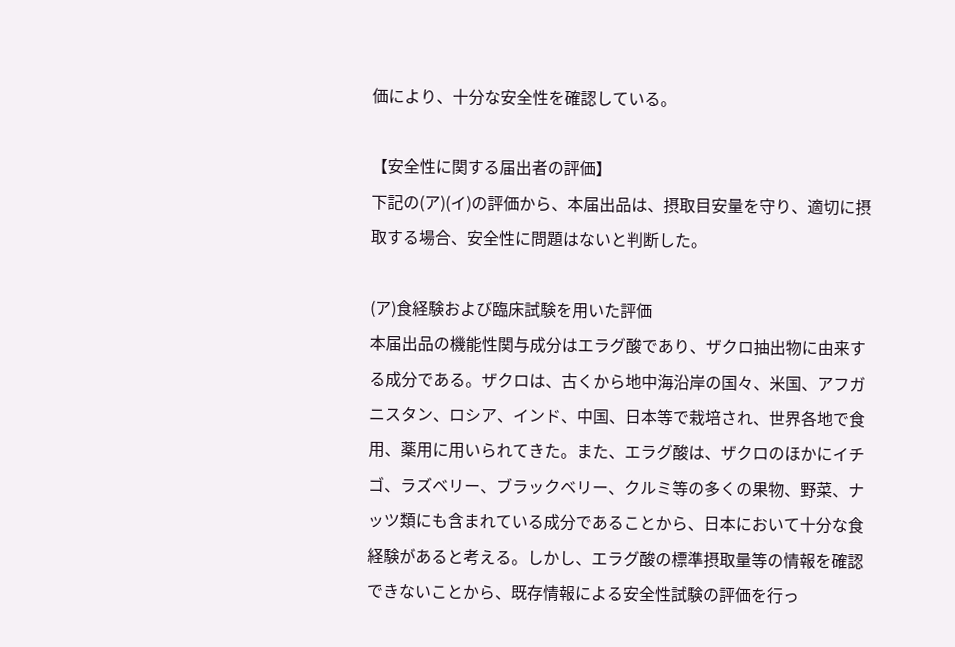価により、十分な安全性を確認している。

【安全性に関する届出者の評価】
下記の(ア)(イ)の評価から、本届出品は、摂取目安量を守り、適切に摂取する場合、安全性に問題はないと判断した。

(ア)食経験および臨床試験を用いた評価
本届出品の機能性関与成分はエラグ酸であり、ザクロ抽出物に由来する成分である。ザクロは、古くから地中海沿岸の国々、米国、アフガニスタン、ロシア、インド、中国、日本等で栽培され、世界各地で食用、薬用に用いられてきた。また、エラグ酸は、ザクロのほかにイチゴ、ラズベリー、ブラックベリー、クルミ等の多くの果物、野菜、ナッツ類にも含まれている成分であることから、日本において十分な食経験があると考える。しかし、エラグ酸の標準摂取量等の情報を確認できないことから、既存情報による安全性試験の評価を行っ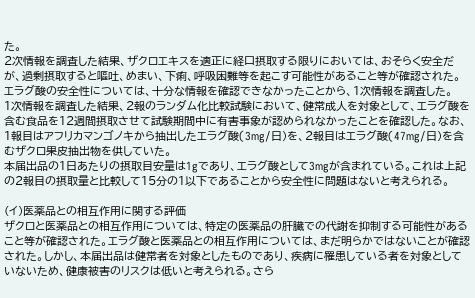た。
2次情報を調査した結果、ザクロエキスを適正に経口摂取する限りにおいては、おそらく安全だが、過剰摂取すると嘔吐、めまい、下痢、呼吸困難等を起こす可能性があること等が確認された。エラグ酸の安全性については、十分な情報を確認できなかったことから、1次情報を調査した。
1次情報を調査した結果、2報のランダム化比較試験において、健常成人を対象として、エラグ酸を含む食品を12週間摂取させて試験期間中に有害事象が認められなかったことを確認した。なお、1報目はアフリカマンゴノキから抽出したエラグ酸(3mg/日)を、2報目はエラグ酸(47mg/日)を含むザクロ果皮抽出物を供していた。
本届出品の1日あたりの摂取目安量は1gであり、エラグ酸として3mgが含まれている。これは上記の2報目の摂取量と比較して15分の1以下であることから安全性に問題はないと考えられる。

(イ)医薬品との相互作用に関する評価
ザクロと医薬品との相互作用については、特定の医薬品の肝臓での代謝を抑制する可能性があること等が確認された。エラグ酸と医薬品との相互作用については、まだ明らかではないことが確認された。しかし、本届出品は健常者を対象としたものであり、疾病に罹患している者を対象としていないため、健康被害のリスクは低いと考えられる。さら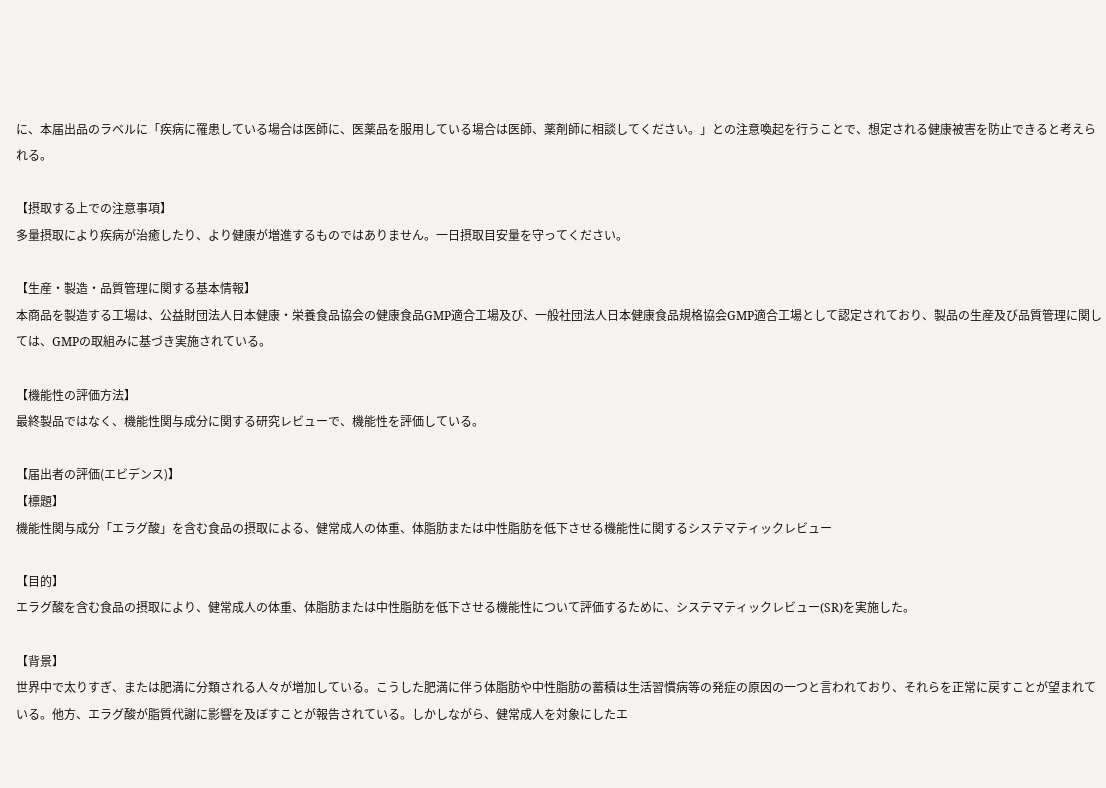に、本届出品のラベルに「疾病に罹患している場合は医師に、医薬品を服用している場合は医師、薬剤師に相談してください。」との注意喚起を行うことで、想定される健康被害を防止できると考えられる。

【摂取する上での注意事項】
多量摂取により疾病が治癒したり、より健康が増進するものではありません。一日摂取目安量を守ってください。

【生産・製造・品質管理に関する基本情報】
本商品を製造する工場は、公益財団法人日本健康・栄養食品協会の健康食品GMP適合工場及び、一般社団法人日本健康食品規格協会GMP適合工場として認定されており、製品の生産及び品質管理に関しては、GMPの取組みに基づき実施されている。

【機能性の評価方法】
最終製品ではなく、機能性関与成分に関する研究レビューで、機能性を評価している。

【届出者の評価(エビデンス)】
【標題】
機能性関与成分「エラグ酸」を含む食品の摂取による、健常成人の体重、体脂肪または中性脂肪を低下させる機能性に関するシステマティックレビュー

【目的】
エラグ酸を含む食品の摂取により、健常成人の体重、体脂肪または中性脂肪を低下させる機能性について評価するために、システマティックレビュー(SR)を実施した。

【背景】
世界中で太りすぎ、または肥満に分類される人々が増加している。こうした肥満に伴う体脂肪や中性脂肪の蓄積は生活習慣病等の発症の原因の一つと言われており、それらを正常に戻すことが望まれている。他方、エラグ酸が脂質代謝に影響を及ぼすことが報告されている。しかしながら、健常成人を対象にしたエ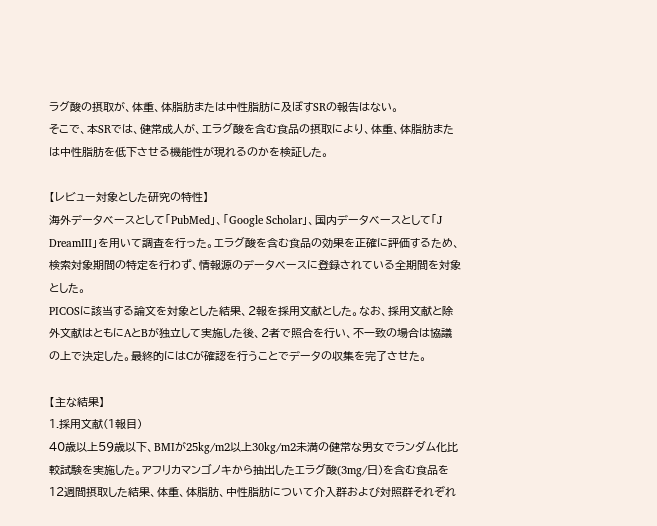ラグ酸の摂取が、体重、体脂肪または中性脂肪に及ぼすSRの報告はない。
そこで、本SRでは、健常成人が、エラグ酸を含む食品の摂取により、体重、体脂肪または中性脂肪を低下させる機能性が現れるのかを検証した。

【レビュー対象とした研究の特性】
海外データベースとして「PubMed」、「Google Scholar」、国内データベースとして「J DreamⅢ」を用いて調査を行った。エラグ酸を含む食品の効果を正確に評価するため、検索対象期間の特定を行わず、情報源のデータベースに登録されている全期間を対象とした。
PICOSに該当する論文を対象とした結果、2報を採用文献とした。なお、採用文献と除外文献はともにAとBが独立して実施した後、2者で照合を行い、不一致の場合は協議の上で決定した。最終的にはCが確認を行うことでデータの収集を完了させた。

【主な結果】
1.採用文献(1報目)
40歳以上59歳以下、BMIが25kg/m2以上30kg/m2未満の健常な男女でランダム化比較試験を実施した。アフリカマンゴノキから抽出したエラグ酸(3mg/日)を含む食品を12週間摂取した結果、体重、体脂肪、中性脂肪について介入群および対照群それぞれ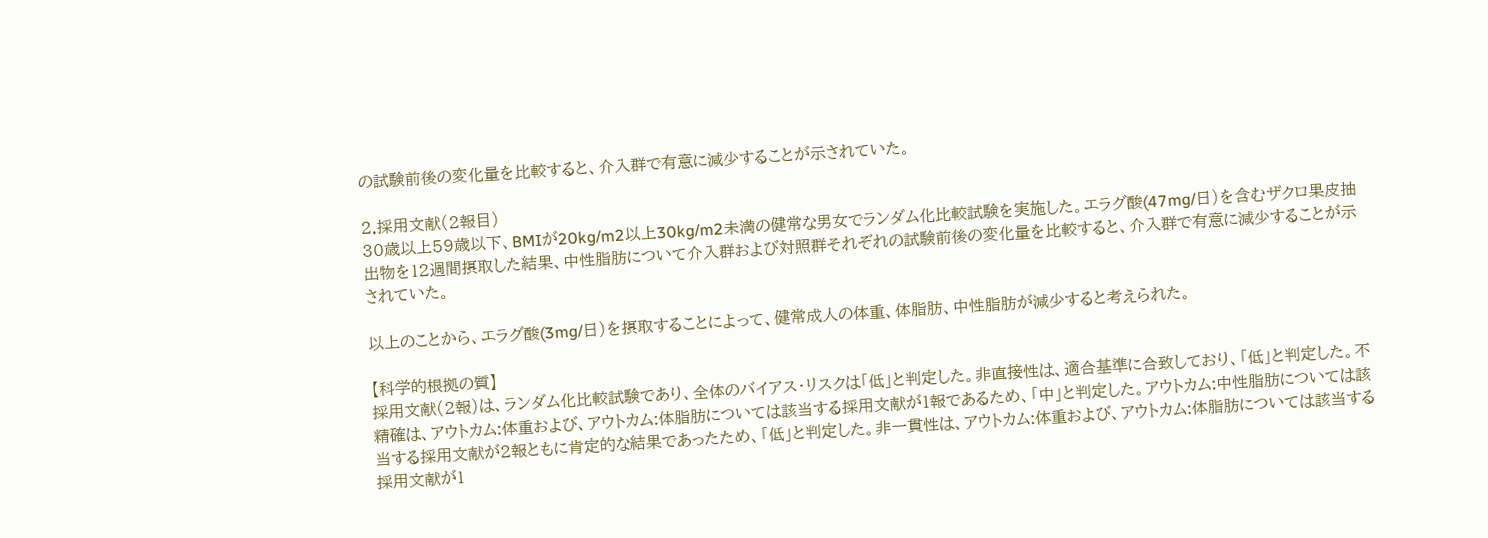の試験前後の変化量を比較すると、介入群で有意に減少することが示されていた。

2.採用文献(2報目)
30歳以上59歳以下、BMIが20kg/m2以上30kg/m2未満の健常な男女でランダム化比較試験を実施した。エラグ酸(47mg/日)を含むザクロ果皮抽出物を12週間摂取した結果、中性脂肪について介入群および対照群それぞれの試験前後の変化量を比較すると、介入群で有意に減少することが示されていた。

以上のことから、エラグ酸(3mg/日)を摂取することによって、健常成人の体重、体脂肪、中性脂肪が減少すると考えられた。

【科学的根拠の質】
採用文献(2報)は、ランダム化比較試験であり、全体のバイアス・リスクは「低」と判定した。非直接性は、適合基準に合致しており、「低」と判定した。不精確は、アウトカム:体重および、アウトカム:体脂肪については該当する採用文献が1報であるため、「中」と判定した。アウトカム:中性脂肪については該当する採用文献が2報ともに肯定的な結果であったため、「低」と判定した。非一貫性は、アウトカム:体重および、アウトカム:体脂肪については該当する採用文献が1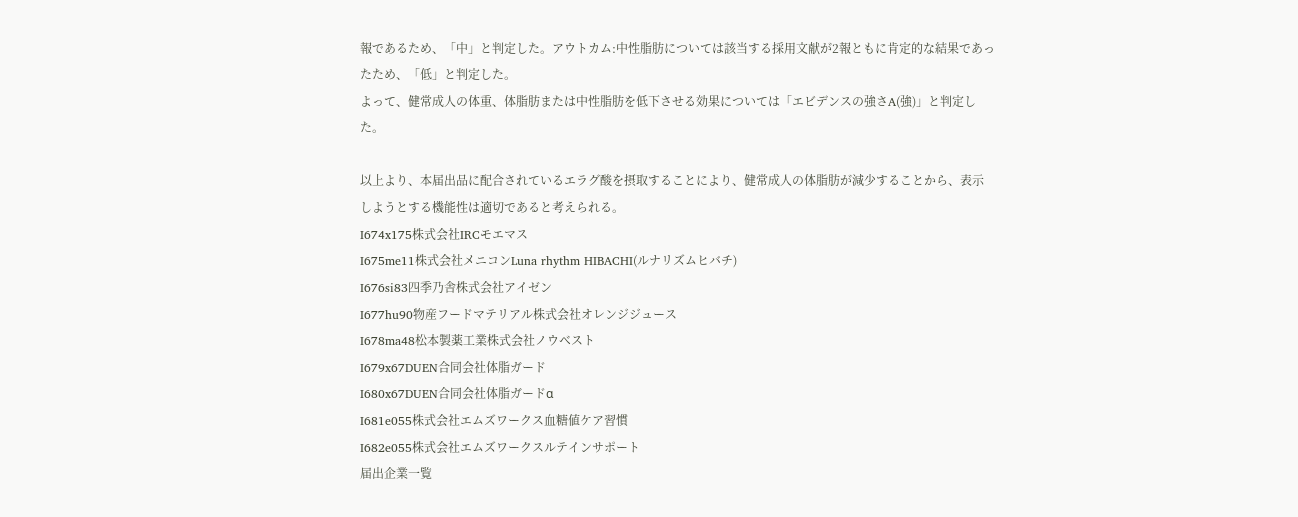報であるため、「中」と判定した。アウトカム:中性脂肪については該当する採用文献が2報ともに肯定的な結果であったため、「低」と判定した。
よって、健常成人の体重、体脂肪または中性脂肪を低下させる効果については「エビデンスの強さA(強)」と判定した。

以上より、本届出品に配合されているエラグ酸を摂取することにより、健常成人の体脂肪が減少することから、表示しようとする機能性は適切であると考えられる。
I674x175株式会社IRCモエマス
I675me11株式会社メニコンLuna rhythm HIBACHI(ルナリズムヒバチ)
I676si83四季乃舎株式会社アイゼン
I677hu90物産フードマテリアル株式会社オレンジジュース
I678ma48松本製薬工業株式会社ノウベスト
I679x67DUEN合同会社体脂ガード
I680x67DUEN合同会社体脂ガードα
I681e055株式会社エムズワークス血糖値ケア習慣
I682e055株式会社エムズワークスルテインサポート
届出企業一覧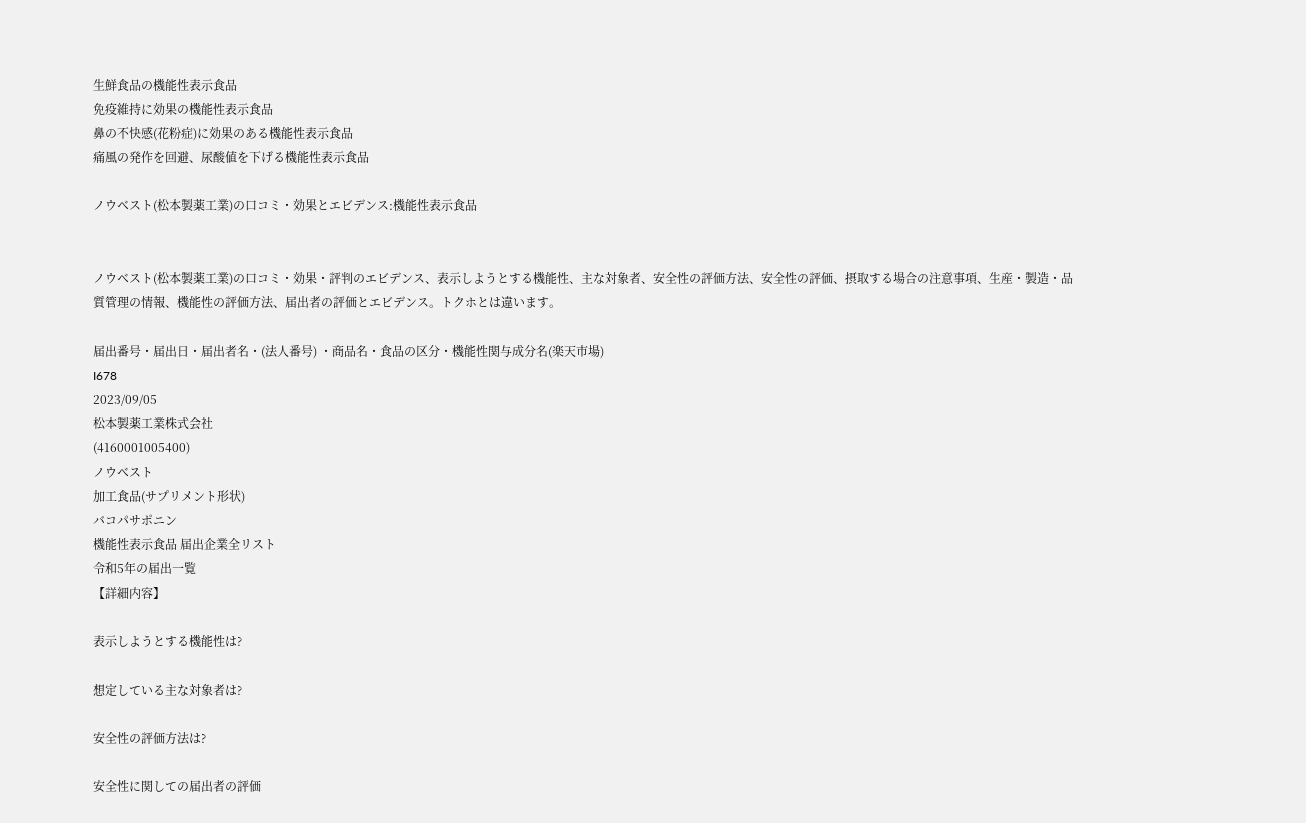生鮮食品の機能性表示食品
免疫維持に効果の機能性表示食品
鼻の不快感(花粉症)に効果のある機能性表示食品
痛風の発作を回避、尿酸値を下げる機能性表示食品

ノウベスト(松本製薬工業)の口コミ・効果とエビデンス:機能性表示食品


ノウベスト(松本製薬工業)の口コミ・効果・評判のエビデンス、表示しようとする機能性、主な対象者、安全性の評価方法、安全性の評価、摂取する場合の注意事項、生産・製造・品質管理の情報、機能性の評価方法、届出者の評価とエビデンス。トクホとは違います。

届出番号・届出日・届出者名・(法人番号) ・商品名・食品の区分・機能性関与成分名(楽天市場)
I678
2023/09/05
松本製薬工業株式会社
(4160001005400)
ノウベスト
加工食品(サプリメント形状)
バコパサポニン
機能性表示食品 届出企業全リスト
令和5年の届出一覧
【詳細内容】

表示しようとする機能性は?

想定している主な対象者は?

安全性の評価方法は?

安全性に関しての届出者の評価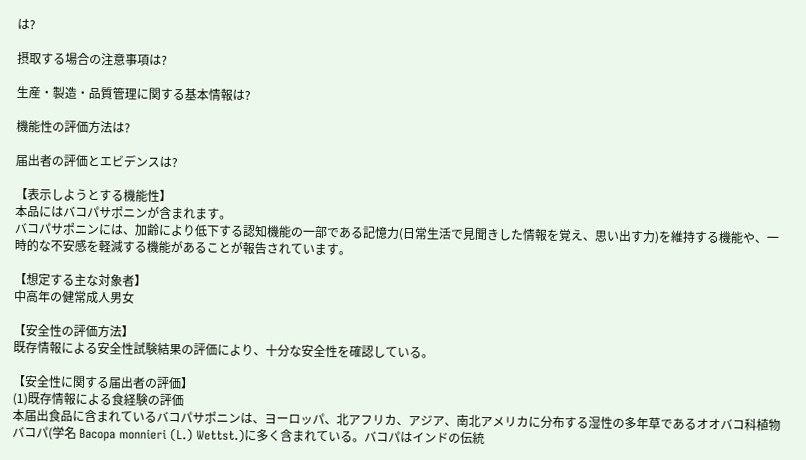は?

摂取する場合の注意事項は?

生産・製造・品質管理に関する基本情報は?

機能性の評価方法は?

届出者の評価とエビデンスは?

【表示しようとする機能性】
本品にはバコパサポニンが含まれます。
バコパサポニンには、加齢により低下する認知機能の一部である記憶力(日常生活で見聞きした情報を覚え、思い出す力)を維持する機能や、一時的な不安感を軽減する機能があることが報告されています。

【想定する主な対象者】
中高年の健常成人男女

【安全性の評価方法】
既存情報による安全性試験結果の評価により、十分な安全性を確認している。

【安全性に関する届出者の評価】
(1)既存情報による食経験の評価
本届出食品に含まれているバコパサポニンは、ヨーロッパ、北アフリカ、アジア、南北アメリカに分布する湿性の多年草であるオオバコ科植物バコパ(学名 Bacopa monnieri (L.) Wettst.)に多く含まれている。バコパはインドの伝統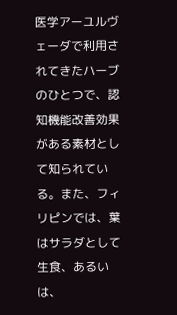医学アーユルヴェーダで利用されてきたハーブのひとつで、認知機能改善効果がある素材として知られている。また、フィリピンでは、葉はサラダとして生食、あるいは、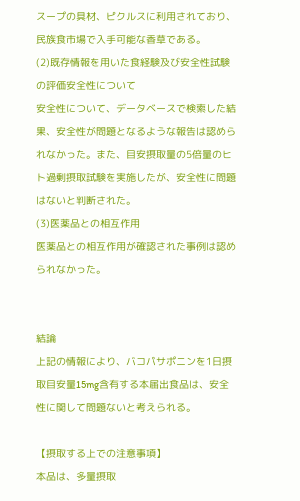スープの具材、ピクルスに利用されており、民族食市場で入手可能な香草である。
(2)既存情報を用いた食経験及び安全性試験の評価安全性について
安全性について、データベースで検索した結果、安全性が問題となるような報告は認められなかった。また、目安摂取量の5倍量のヒト過剰摂取試験を実施したが、安全性に問題はないと判断された。
(3)医薬品との相互作用
医薬品との相互作用が確認された事例は認められなかった。


結論
上記の情報により、バコパサポニンを1日摂取目安量15mg含有する本届出食品は、安全性に関して問題ないと考えられる。

【摂取する上での注意事項】
本品は、多量摂取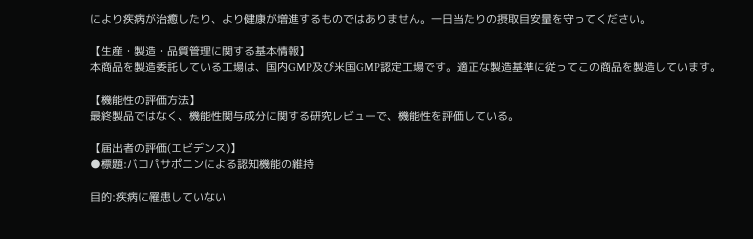により疾病が治癒したり、より健康が増進するものではありません。一日当たりの摂取目安量を守ってください。

【生産・製造・品質管理に関する基本情報】
本商品を製造委託している工場は、国内GMP及び米国GMP認定工場です。適正な製造基準に従ってこの商品を製造しています。

【機能性の評価方法】
最終製品ではなく、機能性関与成分に関する研究レビューで、機能性を評価している。

【届出者の評価(エビデンス)】
●標題:バコパサポニンによる認知機能の維持

目的:疾病に罹患していない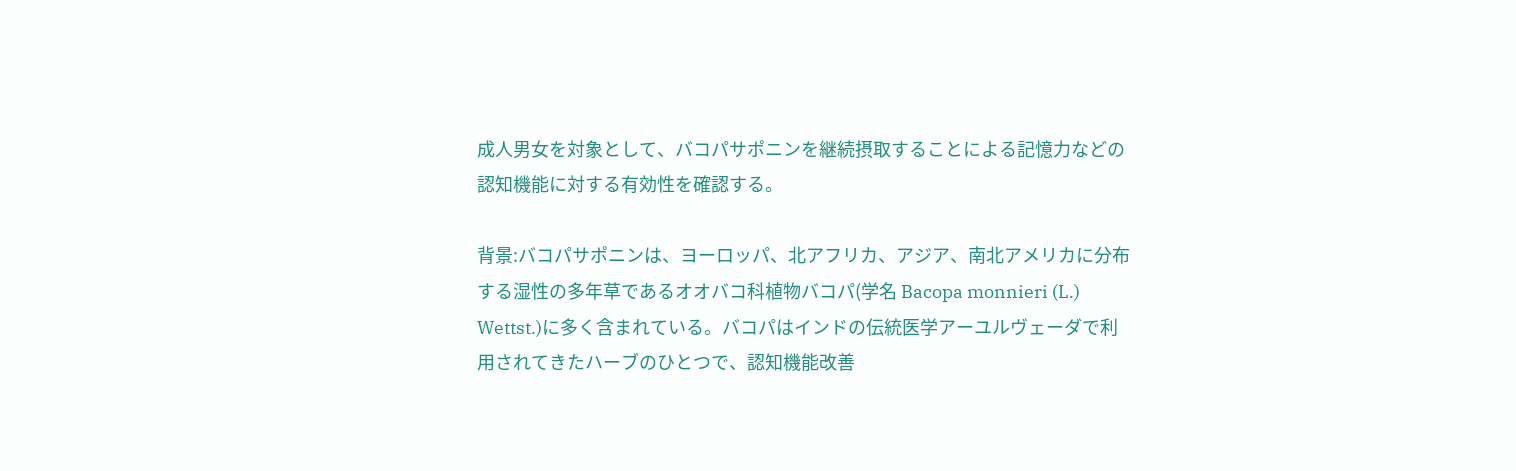成人男女を対象として、バコパサポニンを継続摂取することによる記憶力などの認知機能に対する有効性を確認する。

背景:バコパサポニンは、ヨーロッパ、北アフリカ、アジア、南北アメリカに分布する湿性の多年草であるオオバコ科植物バコパ(学名 Bacopa monnieri (L.) Wettst.)に多く含まれている。バコパはインドの伝統医学アーユルヴェーダで利用されてきたハーブのひとつで、認知機能改善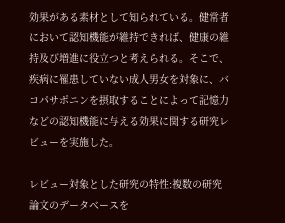効果がある素材として知られている。健常者において認知機能が維持できれば、健康の維持及び増進に役立つと考えられる。そこで、疾病に罹患していない成人男女を対象に、バコパサポニンを摂取することによって記憶力などの認知機能に与える効果に関する研究レビューを実施した。

レビュー対象とした研究の特性:複数の研究論文のデータベースを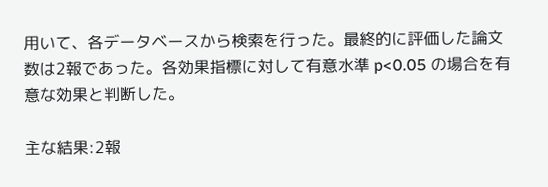用いて、各データベースから検索を行った。最終的に評価した論文数は2報であった。各効果指標に対して有意水準 p<0.05 の場合を有意な効果と判断した。

主な結果:2報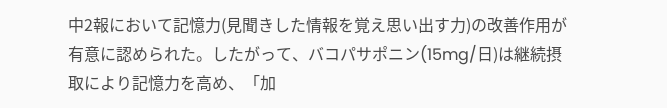中2報において記憶力(見聞きした情報を覚え思い出す力)の改善作用が有意に認められた。したがって、バコパサポニン(15mg/日)は継続摂取により記憶力を高め、「加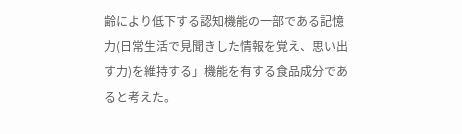齢により低下する認知機能の一部である記憶力(日常生活で見聞きした情報を覚え、思い出す力)を維持する」機能を有する食品成分であると考えた。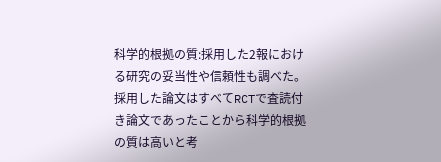科学的根拠の質:採用した2報における研究の妥当性や信頼性も調べた。採用した論文はすべてRCTで査読付き論文であったことから科学的根拠の質は高いと考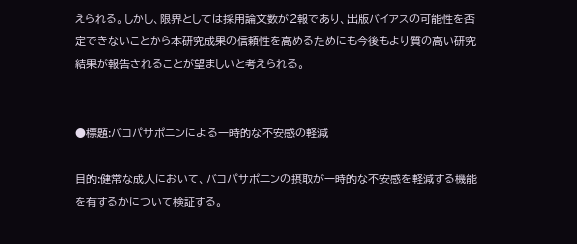えられる。しかし、限界としては採用論文数が2報であり、出版バイアスの可能性を否定できないことから本研究成果の信頼性を高めるためにも今後もより質の高い研究結果が報告されることが望ましいと考えられる。


●標題:バコパサポニンによる一時的な不安感の軽減

目的:健常な成人において、バコパサポニンの摂取が一時的な不安感を軽減する機能を有するかについて検証する。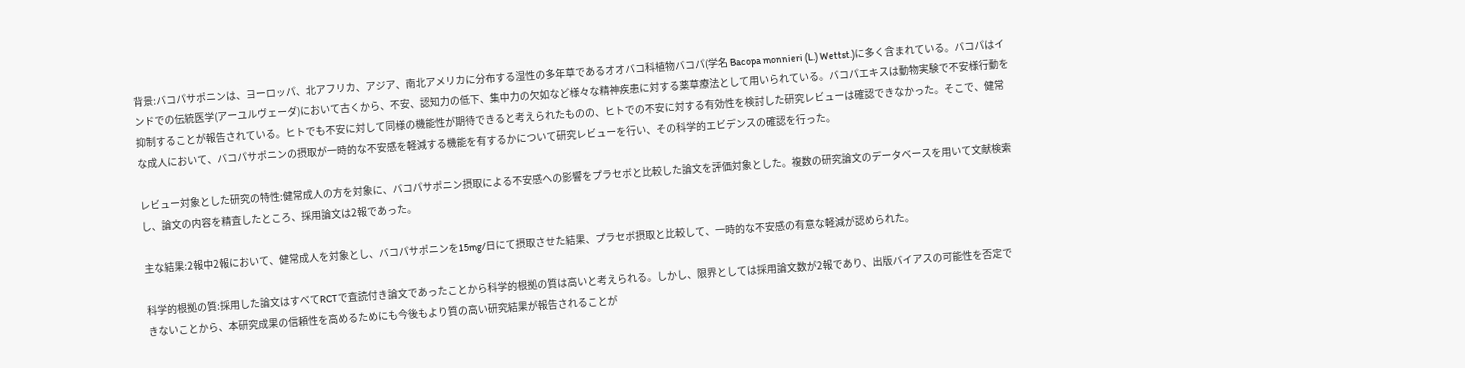背景:バコパサポニンは、ヨーロッパ、北アフリカ、アジア、南北アメリカに分布する湿性の多年草であるオオバコ科植物バコパ(学名 Bacopa monnieri (L.) Wettst.)に多く含まれている。バコパはインドでの伝統医学(アーユルヴェーダ)において古くから、不安、認知力の低下、集中力の欠如など様々な精神疾患に対する薬草療法として用いられている。バコパエキスは動物実験で不安様行動を抑制することが報告されている。ヒトでも不安に対して同様の機能性が期待できると考えられたものの、ヒトでの不安に対する有効性を検討した研究レビューは確認できなかった。そこで、健常な成人において、バコパサポニンの摂取が一時的な不安感を軽減する機能を有するかについて研究レビューを行い、その科学的エビデンスの確認を行った。

レビュー対象とした研究の特性:健常成人の方を対象に、バコパサポニン摂取による不安感への影響をプラセボと比較した論文を評価対象とした。複数の研究論文のデータベースを用いて文献検索し、論文の内容を精査したところ、採用論文は2報であった。

主な結果:2報中2報において、健常成人を対象とし、バコパサポニンを15mg/日にて摂取させた結果、プラセボ摂取と比較して、一時的な不安感の有意な軽減が認められた。

科学的根拠の質:採用した論文はすべてRCTで査読付き論文であったことから科学的根拠の質は高いと考えられる。しかし、限界としては採用論文数が2報であり、出版バイアスの可能性を否定できないことから、本研究成果の信頼性を高めるためにも今後もより質の高い研究結果が報告されることが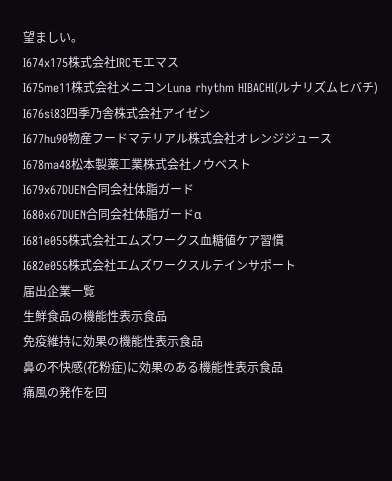望ましい。
I674x175株式会社IRCモエマス
I675me11株式会社メニコンLuna rhythm HIBACHI(ルナリズムヒバチ)
I676si83四季乃舎株式会社アイゼン
I677hu90物産フードマテリアル株式会社オレンジジュース
I678ma48松本製薬工業株式会社ノウベスト
I679x67DUEN合同会社体脂ガード
I680x67DUEN合同会社体脂ガードα
I681e055株式会社エムズワークス血糖値ケア習慣
I682e055株式会社エムズワークスルテインサポート
届出企業一覧
生鮮食品の機能性表示食品
免疫維持に効果の機能性表示食品
鼻の不快感(花粉症)に効果のある機能性表示食品
痛風の発作を回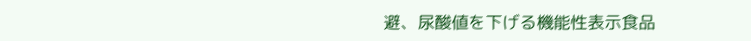避、尿酸値を下げる機能性表示食品